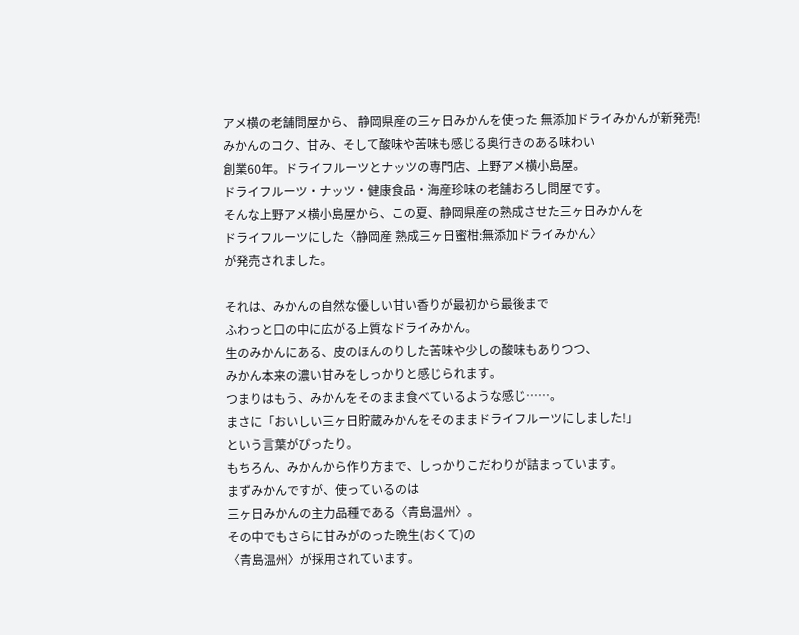アメ横の老舗問屋から、 静岡県産の三ヶ日みかんを使った 無添加ドライみかんが新発売!
みかんのコク、甘み、そして酸味や苦味も感じる奥行きのある味わい
創業60年。ドライフルーツとナッツの専門店、上野アメ横小島屋。
ドライフルーツ・ナッツ・健康食品・海産珍味の老舗おろし問屋です。
そんな上野アメ横小島屋から、この夏、静岡県産の熟成させた三ヶ日みかんを
ドライフルーツにした〈静岡産 熟成三ヶ日蜜柑:無添加ドライみかん〉
が発売されました。

それは、みかんの自然な優しい甘い香りが最初から最後まで
ふわっと口の中に広がる上質なドライみかん。
生のみかんにある、皮のほんのりした苦味や少しの酸味もありつつ、
みかん本来の濃い甘みをしっかりと感じられます。
つまりはもう、みかんをそのまま食べているような感じ……。
まさに「おいしい三ヶ日貯蔵みかんをそのままドライフルーツにしました!」
という言葉がぴったり。
もちろん、みかんから作り方まで、しっかりこだわりが詰まっています。
まずみかんですが、使っているのは
三ヶ日みかんの主力品種である〈青島温州〉。
その中でもさらに甘みがのった晩生(おくて)の
〈青島温州〉が採用されています。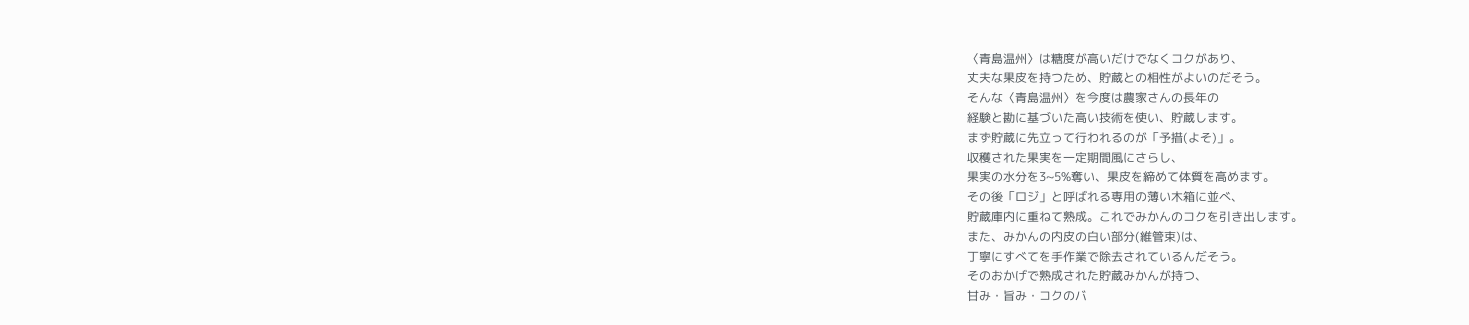〈青島温州〉は糖度が高いだけでなくコクがあり、
丈夫な果皮を持つため、貯蔵との相性がよいのだそう。
そんな〈青島温州〉を今度は農家さんの長年の
経験と勘に基づいた高い技術を使い、貯蔵します。
まず貯蔵に先立って行われるのが「予措(よそ)」。
収穫された果実を一定期間風にさらし、
果実の水分を3~5%奪い、果皮を締めて体質を高めます。
その後「ロジ」と呼ばれる専用の薄い木箱に並べ、
貯蔵庫内に重ねて熟成。これでみかんのコクを引き出します。
また、みかんの内皮の白い部分(維管束)は、
丁寧にすべてを手作業で除去されているんだそう。
そのおかげで熟成された貯蔵みかんが持つ、
甘み・旨み・コクのバ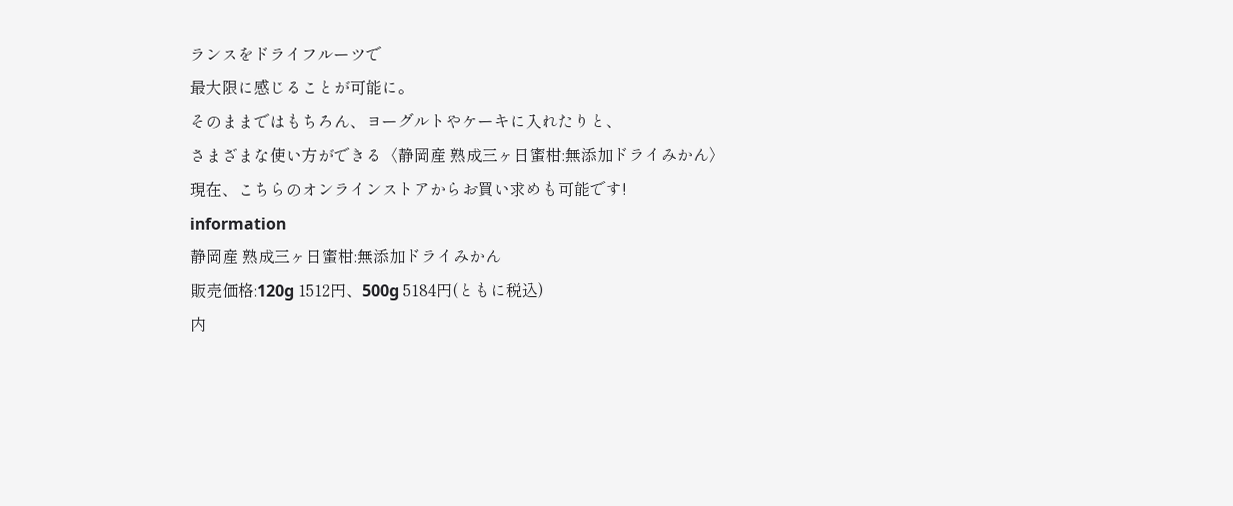ランスをドライフルーツで
最大限に感じることが可能に。
そのままではもちろん、ヨーグルトやケーキに入れたりと、
さまざまな使い方ができる〈静岡産 熟成三ヶ日蜜柑:無添加ドライみかん〉
現在、こちらのオンラインストアからお買い求めも可能です!
information
静岡産 熟成三ヶ日蜜柑:無添加ドライみかん
販売価格:120g 1512円、500g 5184円(ともに税込)
内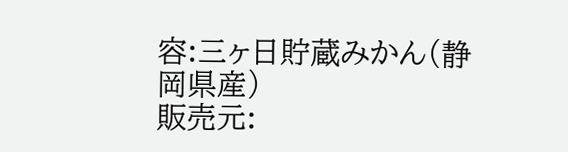容:三ヶ日貯蔵みかん(静岡県産)
販売元: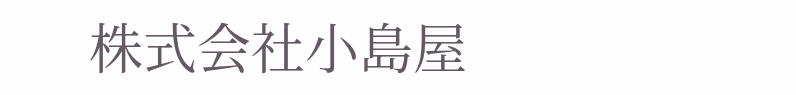株式会社小島屋